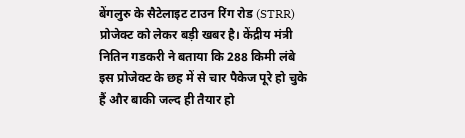बेंगलुरु के सैटेलाइट टाउन रिंग रोड (STRR) प्रोजेक्ट को लेकर बड़ी खबर है। केंद्रीय मंत्री नितिन गडकरी ने बताया कि 288 किमी लंबे इस प्रोजेक्ट के छह में से चार पैकेज पूरे हो चुके हैं और बाकी जल्द ही तैयार हो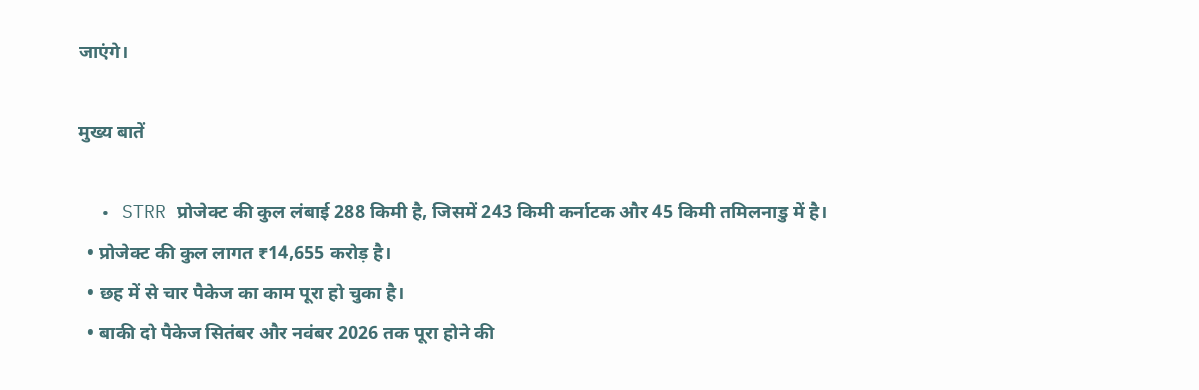जाएंगे।

मुख्य बातें

  • STRR प्रोजेक्ट की कुल लंबाई 288 किमी है, जिसमें 243 किमी कर्नाटक और 45 किमी तमिलनाडु में है।
  • प्रोजेक्ट की कुल लागत ₹14,655 करोड़ है।
  • छह में से चार पैकेज का काम पूरा हो चुका है।
  • बाकी दो पैकेज सितंबर और नवंबर 2026 तक पूरा होने की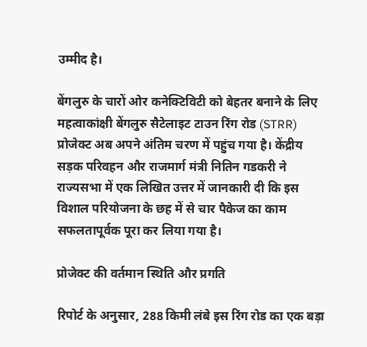उम्मीद है।

बेंगलुरु के चारों ओर कनेक्टिविटी को बेहतर बनाने के लिए महत्वाकांक्षी बेंगलुरु सैटेलाइट टाउन रिंग रोड (STRR) प्रोजेक्ट अब अपने अंतिम चरण में पहुंच गया है। केंद्रीय सड़क परिवहन और राजमार्ग मंत्री नितिन गडकरी ने राज्यसभा में एक लिखित उत्तर में जानकारी दी कि इस विशाल परियोजना के छह में से चार पैकेज का काम सफलतापूर्वक पूरा कर लिया गया है।

प्रोजेक्ट की वर्तमान स्थिति और प्रगति

रिपोर्ट के अनुसार, 288 किमी लंबे इस रिंग रोड का एक बड़ा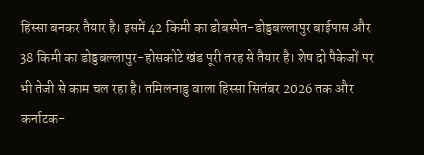हिस्सा बनकर तैयार है। इसमें 42 किमी का डोबस्पेत-डोड्डबल्लापुर बाईपास और 38 किमी का डोड्डबल्लापुर-होसकोटे खंड पूरी तरह से तैयार है। शेष दो पैकेजों पर भी तेजी से काम चल रहा है। तमिलनाडु वाला हिस्सा सितंबर 2026 तक और कर्नाटक-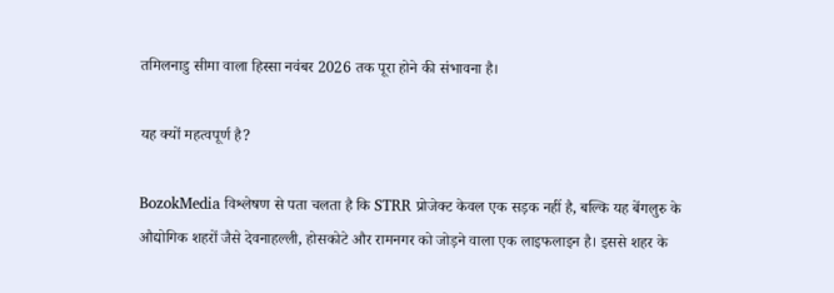तमिलनाडु सीमा वाला हिस्सा नवंबर 2026 तक पूरा होने की संभावना है।

यह क्यों महत्वपूर्ण है?

BozokMedia विश्लेषण से पता चलता है कि STRR प्रोजेक्ट केवल एक सड़क नहीं है, बल्कि यह बेंगलुरु के औद्योगिक शहरों जैसे देवनाहल्ली, होसकोटे और रामनगर को जोड़ने वाला एक लाइफलाइन है। इससे शहर के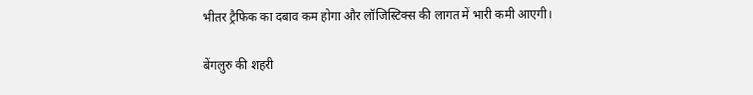भीतर ट्रैफिक का दबाव कम होगा और लॉजिस्टिक्स की लागत में भारी कमी आएगी।

बेंगलुरु की शहरी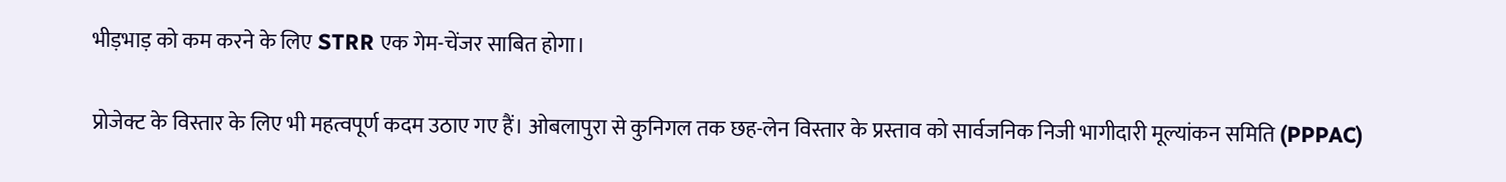भीड़भाड़ को कम करने के लिए STRR एक गेम-चेंजर साबित होगा।

प्रोजेक्ट के विस्तार के लिए भी महत्वपूर्ण कदम उठाए गए हैं। ओबलापुरा से कुनिगल तक छह-लेन विस्तार के प्रस्ताव को सार्वजनिक निजी भागीदारी मूल्यांकन समिति (PPPAC)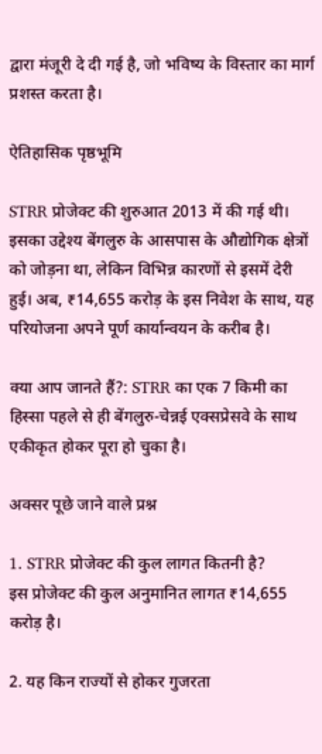द्वारा मंजूरी दे दी गई है, जो भविष्य के विस्तार का मार्ग प्रशस्त करता है।

ऐतिहासिक पृष्ठभूमि

STRR प्रोजेक्ट की शुरुआत 2013 में की गई थी। इसका उद्देश्य बेंगलुरु के आसपास के औद्योगिक क्षेत्रों को जोड़ना था, लेकिन विभिन्न कारणों से इसमें देरी हुई। अब, ₹14,655 करोड़ के इस निवेश के साथ, यह परियोजना अपने पूर्ण कार्यान्वयन के करीब है।

क्या आप जानते हैं?: STRR का एक 7 किमी का हिस्सा पहले से ही बेंगलुरु-चेन्नई एक्सप्रेसवे के साथ एकीकृत होकर पूरा हो चुका है।

अक्सर पूछे जाने वाले प्रश्न

1. STRR प्रोजेक्ट की कुल लागत कितनी है?
इस प्रोजेक्ट की कुल अनुमानित लागत ₹14,655 करोड़ है।

2. यह किन राज्यों से होकर गुजरता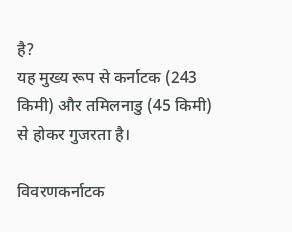है?
यह मुख्य रूप से कर्नाटक (243 किमी) और तमिलनाडु (45 किमी) से होकर गुजरता है।

विवरणकर्नाटक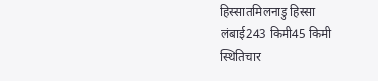हिस्सातमिलनाडु हिस्सा
लंबाई243 किमी45 किमी
स्थितिचार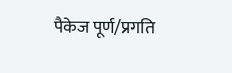पैकेज पूर्ण/प्रगति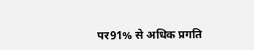पर91% से अधिक प्रगति